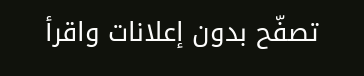تصفّح بدون إعلانات واقرأ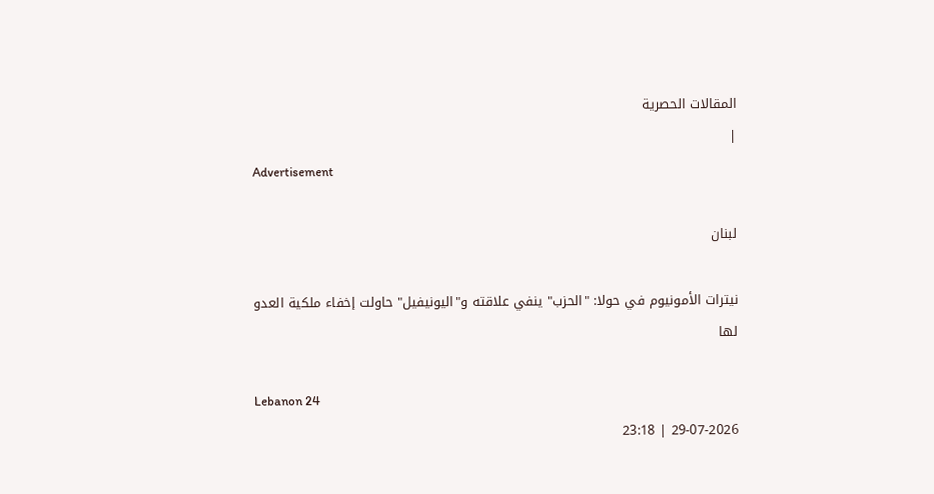المقالات الحصرية
|
Advertisement

لبنان

نيترات الأمونيوم في حولا: "الحزب" ينفي علاقته و"اليونيفيل" حاولت إخفاء ملكية العدو لها

Lebanon 24
29-07-2026 | 23:18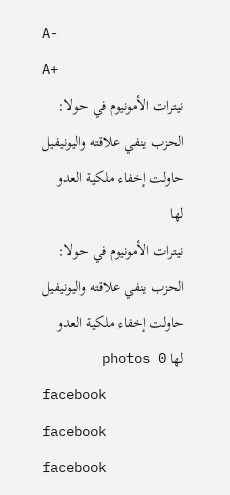A-
A+
نيترات الأمونيوم في حولا: الحزب ينفي علاقته واليونيفيل حاولت إخفاء ملكية العدو لها
نيترات الأمونيوم في حولا: الحزب ينفي علاقته واليونيفيل حاولت إخفاء ملكية العدو لها photos 0
facebook
facebook
facebook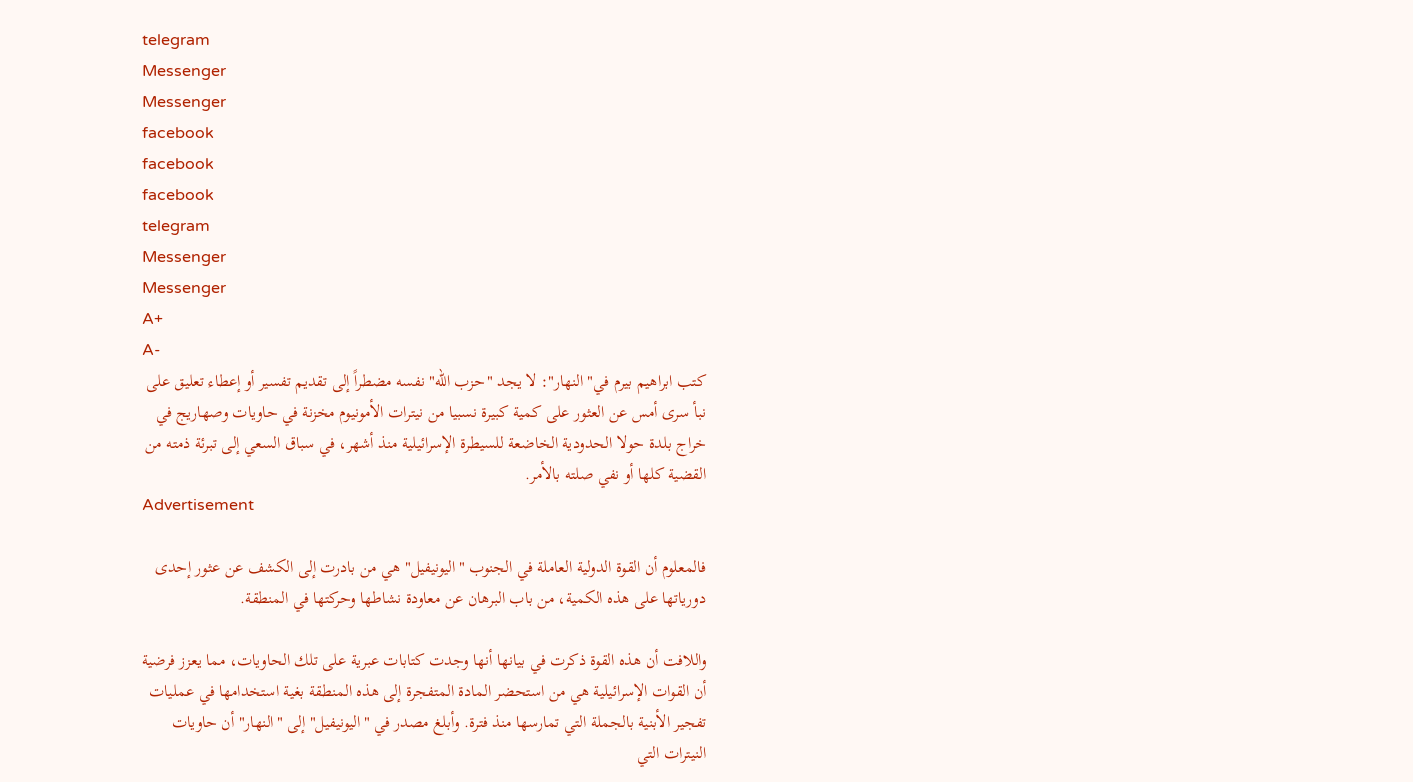telegram
Messenger
Messenger
facebook
facebook
facebook
telegram
Messenger
Messenger
A+
A-
كتب ابراهيم بيرم في" النهار": لا يجد "حزب الله" نفسه مضطراً إلى تقديم تفسير أو إعطاء تعليق على نبأ سرى أمس عن العثور على كمية كبيرة نسبيا من نيترات الأمونيوم مخزنة في حاويات وصهاريج في خراج بلدة حولا الحدودية الخاضعة للسيطرة الإسرائيلية منذ أشهر، في سباق السعي إلى تبرئة ذمته من القضية كلها أو نفي صلته بالأمر.
Advertisement

فالمعلوم أن القوة الدولية العاملة في الجنوب "اليونيفيل" هي من بادرت إلى الكشف عن عثور إحدى دورياتها على هذه الكمية، من باب البرهان عن معاودة نشاطها وحركتها في المنطقة.

واللافت أن هذه القوة ذكرت في بيانها أنها وجدت كتابات عبرية على تلك الحاويات، مما يعزز فرضية أن القوات الإسرائيلية هي من استحضر المادة المتفجرة إلى هذه المنطقة بغية استخدامها في عمليات تفجير الأبنية بالجملة التي تمارسها منذ فترة. وأبلغ مصدر في "اليونيفيل" إلى "النهار" أن حاويات النيترات التي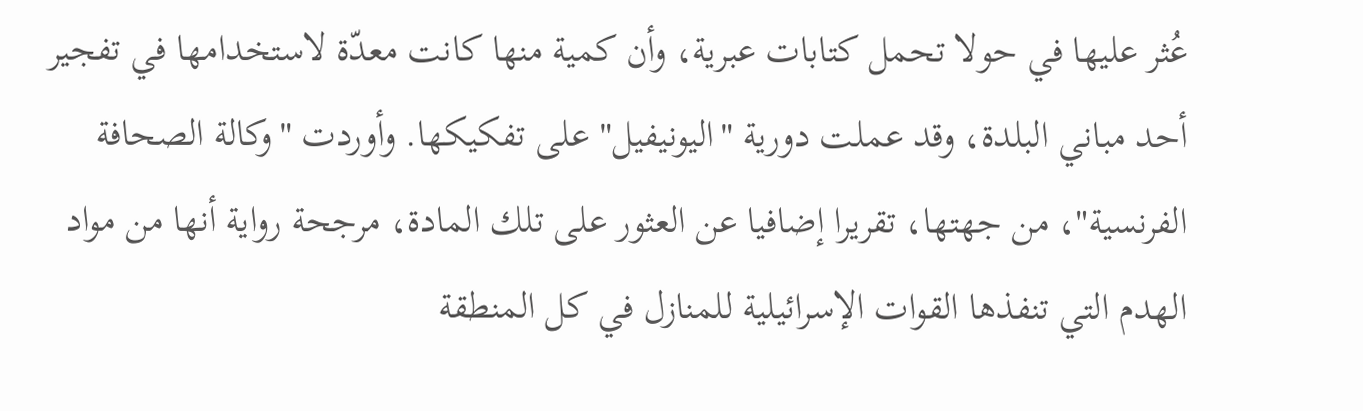عُثر عليها في حولا تحمل كتابات عبرية، وأن كمية منها كانت معدّة لاستخدامها في تفجير أحد مباني البلدة، وقد عملت دورية "اليونيفيل" على تفكيكها. وأوردت "وكالة الصحافة الفرنسية"، من جهتها، تقريرا إضافيا عن العثور على تلك المادة، مرجحة رواية أنها من مواد الهدم التي تنفذها القوات الإسرائيلية للمنازل في كل المنطقة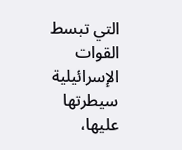التي تبسط القوات الإسرائيلية سيطرتها عليها،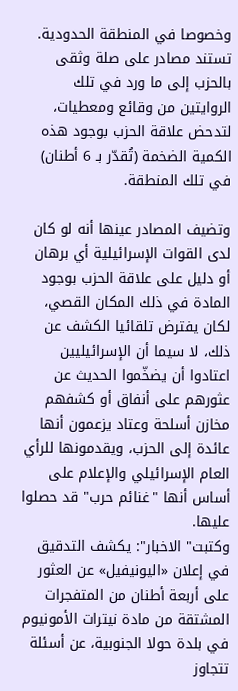وخصوصا في المنطقة الحدودية. تستند مصادر على صلة وثقى بالحزب إلى ما ورد في تلك الروايتين من وقائع ومعطيات، لتدحض علاقة الحزب بوجود هذه الكمية الضخمة (تُقدّر بـ 6 أطنان) في تلك المنطقة.

وتضيف المصادر عينها أنه لو كان لدى القوات الإسرائيلية أي برهان أو دليل على علاقة الحزب بوجود المادة في ذلك المكان القصي، لكان يفترض تلقائيا الكشف عن ذلك، لا سيما أن الإسرائيليين اعتادوا أن يضخّموا الحديث عن عثورهم على أنفاق أو كشفهم مخازن أسلحة وعتاد يزعمون أنها عائدة إلى الحزب، ويقدمونها للرأي العام الإسرائيلي والإعلام على أساس أنها "غنائم حرب" قد حصلوا عليها.
وكتبت" الاخبار": يكشف التدقيق في إعلان «اليونيفيل» عن العثور على أربعة أطنان من المتفجرات المشتقة من مادة نيترات الأمونيوم في بلدة حولا الجنوبية، عن أسئلة تتجاوز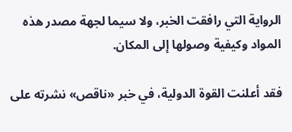الرواية التي رافقت الخبر، ولا سيما لجهة مصدر هذه المواد وكيفية وصولها إلى المكان.

فقد أعلنت القوة الدولية، في خبر «ناقص» نشرته على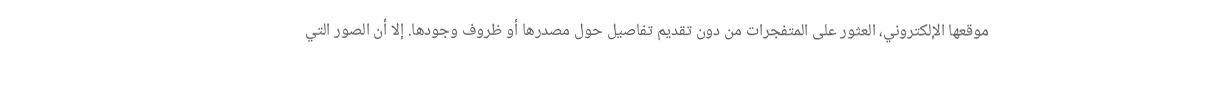موقعها الإلكتروني، العثور على المتفجرات من دون تقديم تفاصيل حول مصدرها أو ظروف وجودها. إلا أن الصور التي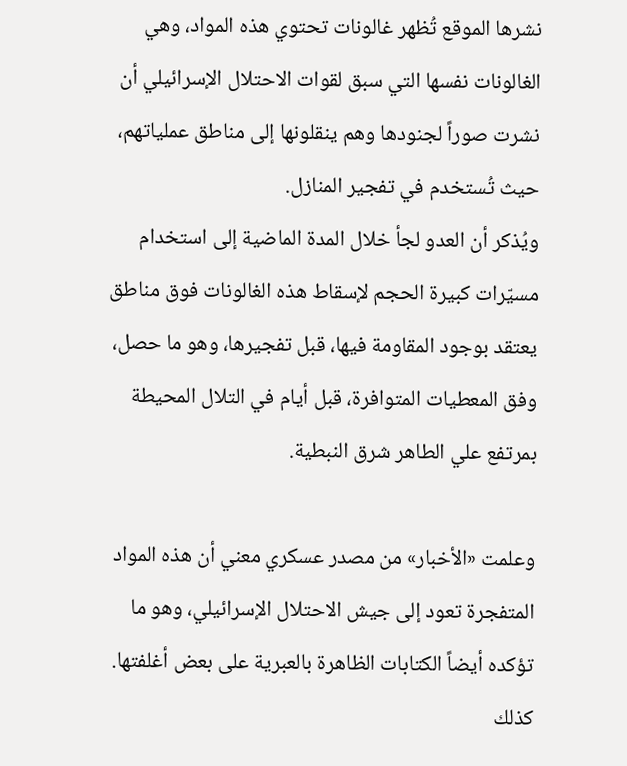نشرها الموقع تُظهر غالونات تحتوي هذه المواد، وهي الغالونات نفسها التي سبق لقوات الاحتلال الإسرائيلي أن نشرت صوراً لجنودها وهم ينقلونها إلى مناطق عملياتهم، حيث تُستخدم في تفجير المنازل.
ويُذكر أن العدو لجأ خلال المدة الماضية إلى استخدام مسيّرات كبيرة الحجم لإسقاط هذه الغالونات فوق مناطق يعتقد بوجود المقاومة فيها، قبل تفجيرها، وهو ما حصل، وفق المعطيات المتوافرة، قبل أيام في التلال المحيطة بمرتفع علي الطاهر شرق النبطية.

وعلمت «الأخبار» من مصدر عسكري معني أن هذه المواد المتفجرة تعود إلى جيش الاحتلال الإسرائيلي، وهو ما تؤكده أيضاً الكتابات الظاهرة بالعبرية على بعض أغلفتها. كذلك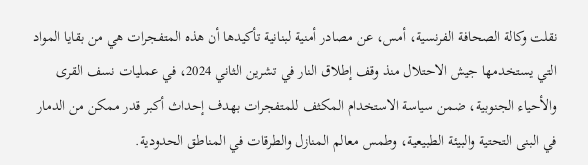نقلت وكالة الصحافة الفرنسية، أمس، عن مصادر أمنية لبنانية تأكيدها أن هذه المتفجرات هي من بقايا المواد التي يستخدمها جيش الاحتلال منذ وقف إطلاق النار في تشرين الثاني 2024، في عمليات نسف القرى والأحياء الجنوبية، ضمن سياسة الاستخدام المكثف للمتفجرات بهدف إحداث أكبر قدر ممكن من الدمار في البنى التحتية والبيئة الطبيعية، وطمس معالم المنازل والطرقات في المناطق الحدودية.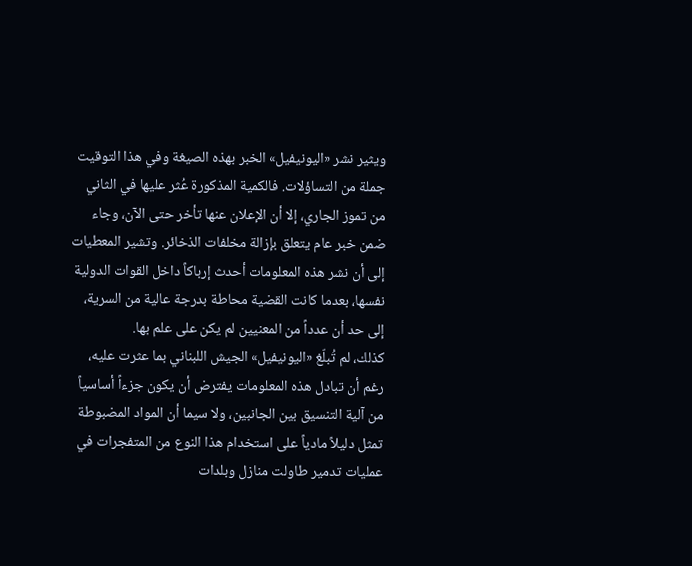ويثير نشر «اليونيفيل» الخبر بهذه الصيغة وفي هذا التوقيت جملة من التساؤلات. فالكمية المذكورة عُثر عليها في الثاني من تموز الجاري، إلا أن الإعلان عنها تأخر حتى الآن، وجاء ضمن خبر عام يتعلق بإزالة مخلفات الذخائر. وتشير المعطيات إلى أن نشر هذه المعلومات أحدث إرباكاً داخل القوات الدولية نفسها، بعدما كانت القضية محاطة بدرجة عالية من السرية، إلى حد أن عدداً من المعنيين لم يكن على علم بها.
كذلك، لم تُبلّغ «اليونيفيل» الجيش اللبناني بما عثرت عليه، رغم أن تبادل هذه المعلومات يفترض أن يكون جزءاً أساسياً من آلية التنسيق بين الجانبين، ولا سيما أن المواد المضبوطة تمثل دليلاً مادياً على استخدام هذا النوع من المتفجرات في عمليات تدمير طاولت منازل وبلدات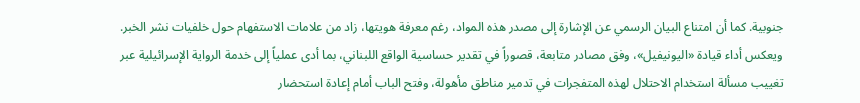جنوبية. كما أن امتناع البيان الرسمي عن الإشارة إلى مصدر هذه المواد، رغم معرفة هويتها، زاد من علامات الاستفهام حول خلفيات نشر الخبر.
ويعكس أداء قيادة «اليونيفيل»، وفق مصادر متابعة، قصوراً في تقدير حساسية الواقع اللبناني، بما أدى عملياً إلى خدمة الرواية الإسرائيلية عبر تغييب مسألة استخدام الاحتلال لهذه المتفجرات في تدمير مناطق مأهولة، وفتح الباب أمام إعادة استحضار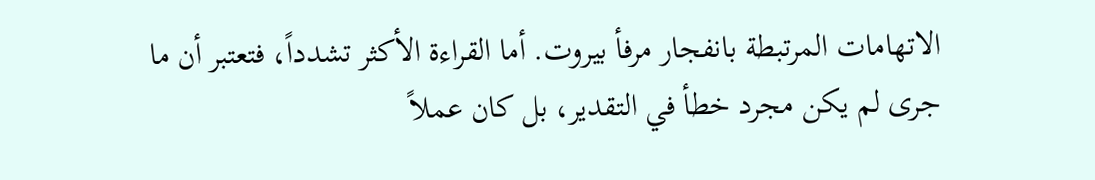الاتهامات المرتبطة بانفجار مرفأ بيروت. أما القراءة الأكثر تشدداً، فتعتبر أن ما جرى لم يكن مجرد خطأ في التقدير، بل كان عملاً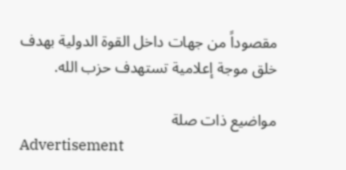مقصوداً من جهات داخل القوة الدولية بهدف خلق موجة إعلامية تستهدف حزب الله.

مواضيع ذات صلة
Advertisement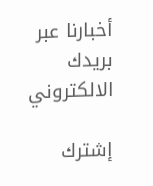أخبارنا عبر بريدك الالكتروني

إشترك